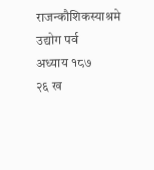राजन्कौशिकस्याश्रमे
उद्योग पर्व
अध्याय १८७
२६ ख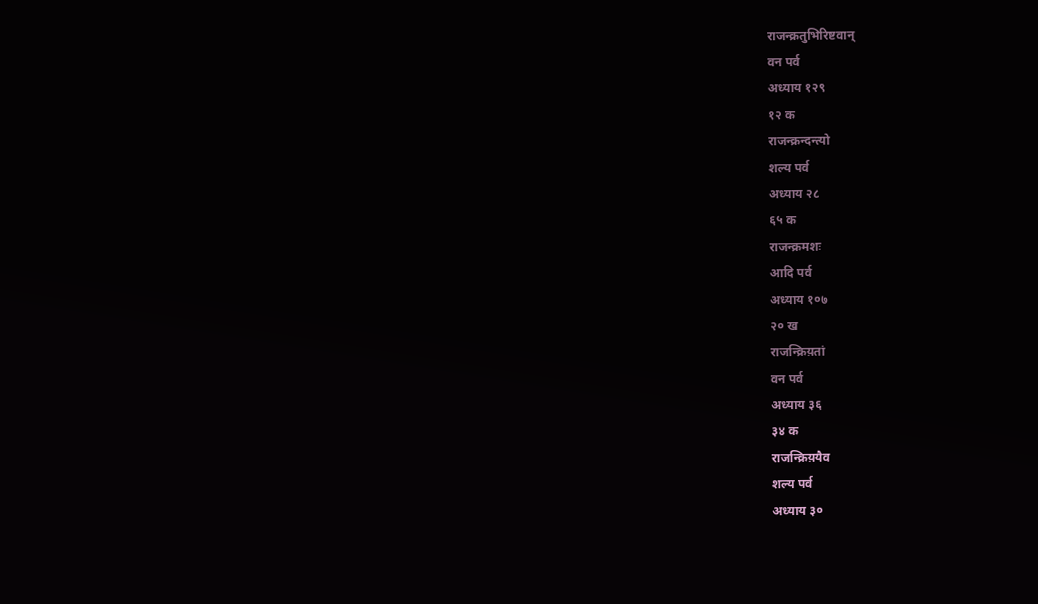राजन्क्रतुभिरिष्टवान्
वन पर्व
अध्याय १२९
१२ क
राजन्क्रन्दन्त्यो
शल्य पर्व
अध्याय २८
६५ क
राजन्क्रमशः
आदि पर्व
अध्याय १०७
२० ख
राजन्क्रिय़तां
वन पर्व
अध्याय ३६
३४ क
राजन्क्रिय़यैव
शल्य पर्व
अध्याय ३०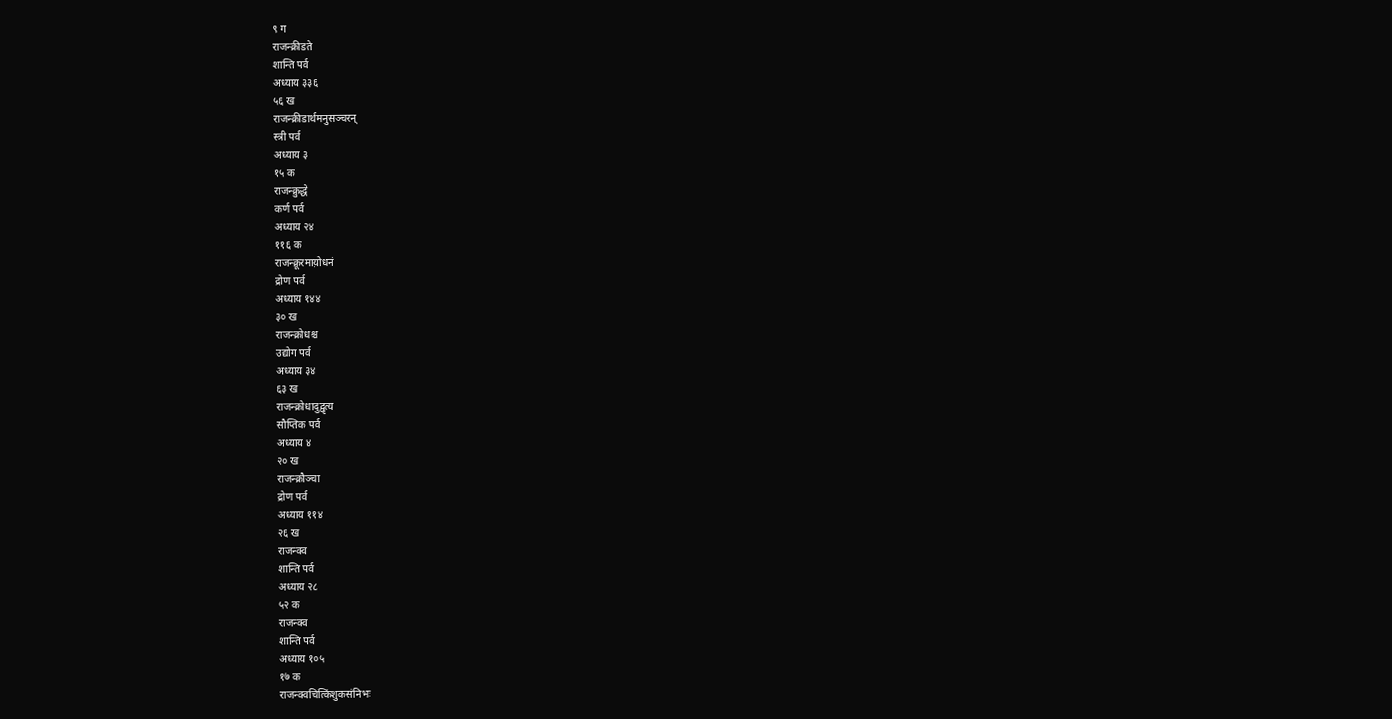९ ग
राजन्क्रीडते
शान्ति पर्व
अध्याय ३३६
५६ ख
राजन्क्रीडार्थमनुसञ्चरन्
स्त्री पर्व
अध्याय ३
१५ क
राजन्क्रुद्धे
कर्ण पर्व
अध्याय २४
११६ क
राजन्क्रूरमाय़ोधनं
द्रोण पर्व
अध्याय १४४
३० ख
राजन्क्रोधश्च
उद्योग पर्व
अध्याय ३४
६३ ख
राजन्क्रोधादुद्वृत्य
सौप्तिक पर्व
अध्याय ४
२० ख
राजन्क्रौञ्चा
द्रोण पर्व
अध्याय ११४
२६ ख
राजन्क्व
शान्ति पर्व
अध्याय २८
५२ क
राजन्क्व
शान्ति पर्व
अध्याय १०५
१७ क
राजन्क्वचित्किंशुकसंनिभः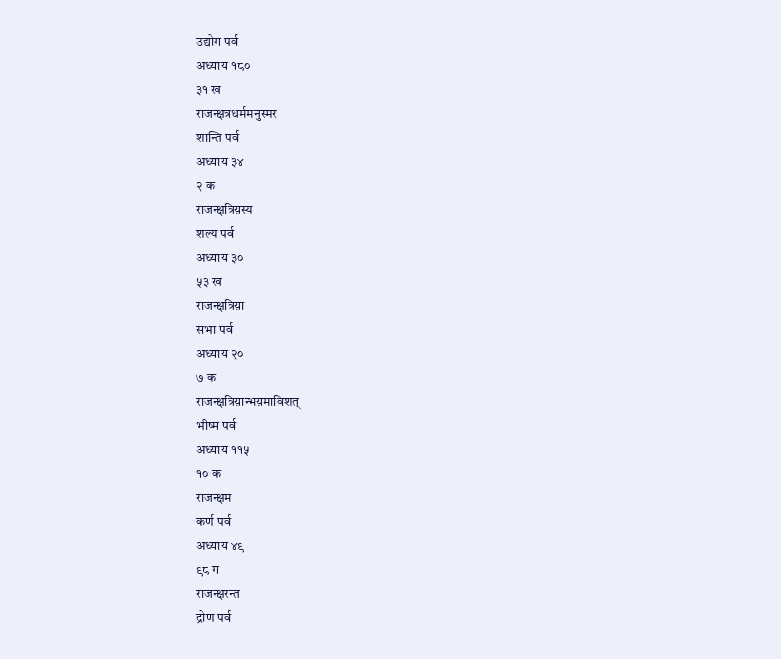उद्योग पर्व
अध्याय १८०
३१ ख
राजन्क्षत्रधर्ममनुस्मर
शान्ति पर्व
अध्याय ३४
२ क
राजन्क्षत्रिय़स्य
शल्य पर्व
अध्याय ३०
५३ ख
राजन्क्षत्रिय़ा
सभा पर्व
अध्याय २०
७ क
राजन्क्षत्रिय़ान्भय़माविशत्
भीष्म पर्व
अध्याय ११५
१० क
राजन्क्षम
कर्ण पर्व
अध्याय ४९
९८ ग
राजन्क्षरन्त
द्रोण पर्व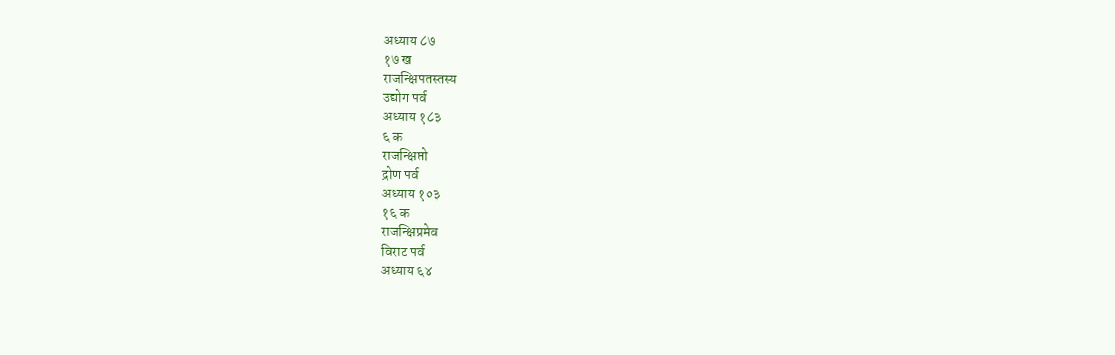अध्याय ८७
१७ ख
राजन्क्षिपतस्तस्य
उद्योग पर्व
अध्याय १८३
६ क
राजन्क्षिप्तो
द्रोण पर्व
अध्याय १०३
१६ क
राजन्क्षिप्रमेव
विराट पर्व
अध्याय ६४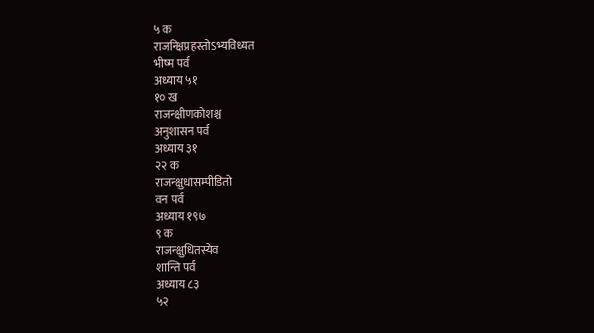५ क
राजन्क्षिप्रहस्तोऽभ्यविध्यत
भीष्म पर्व
अध्याय ५१
१० ख
राजन्क्षीणकोशश्च
अनुशासन पर्व
अध्याय ३१
२२ क
राजन्क्षुधासम्पीडितो
वन पर्व
अध्याय १९७
९ क
राजन्क्षुधितस्येव
शान्ति पर्व
अध्याय ८३
५२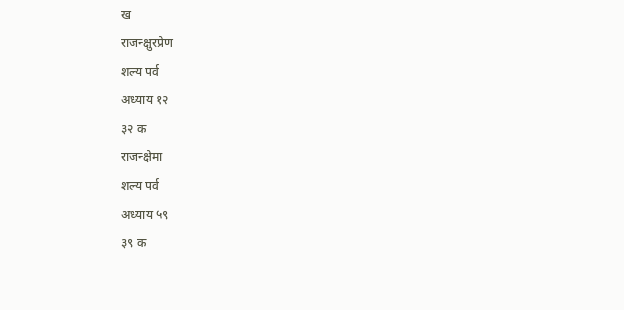ख
राजन्क्षुरप्रेण
शल्य पर्व
अध्याय १२
३२ क
राजन्क्षेमा
शल्य पर्व
अध्याय ५९
३९ क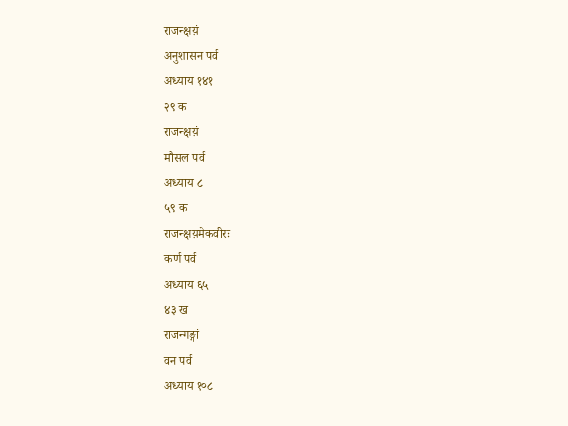राजन्क्षय़ं
अनुशासन पर्व
अध्याय १४१
२९ क
राजन्क्षय़ं
मौसल पर्व
अध्याय ८
५९ क
राजन्क्षय़मेकवीरः
कर्ण पर्व
अध्याय ६५
४३ ख
राजन्गङ्गां
वन पर्व
अध्याय १०८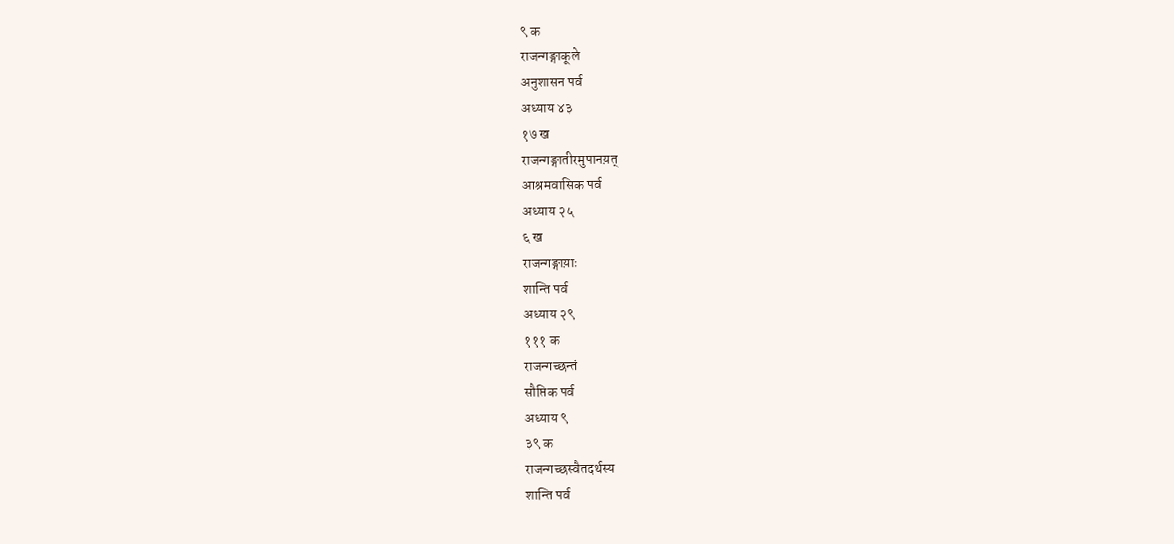९ क
राजन्गङ्गाकूले
अनुशासन पर्व
अध्याय ४३
१७ ख
राजन्गङ्गातीरमुपानय़त्
आश्रमवासिक पर्व
अध्याय २५
६ ख
राजन्गङ्गाय़ाः
शान्ति पर्व
अध्याय २९
१११ क
राजन्गच्छन्तं
सौप्तिक पर्व
अध्याय ९
३९ क
राजन्गच्छस्वैतदर्थस्य
शान्ति पर्व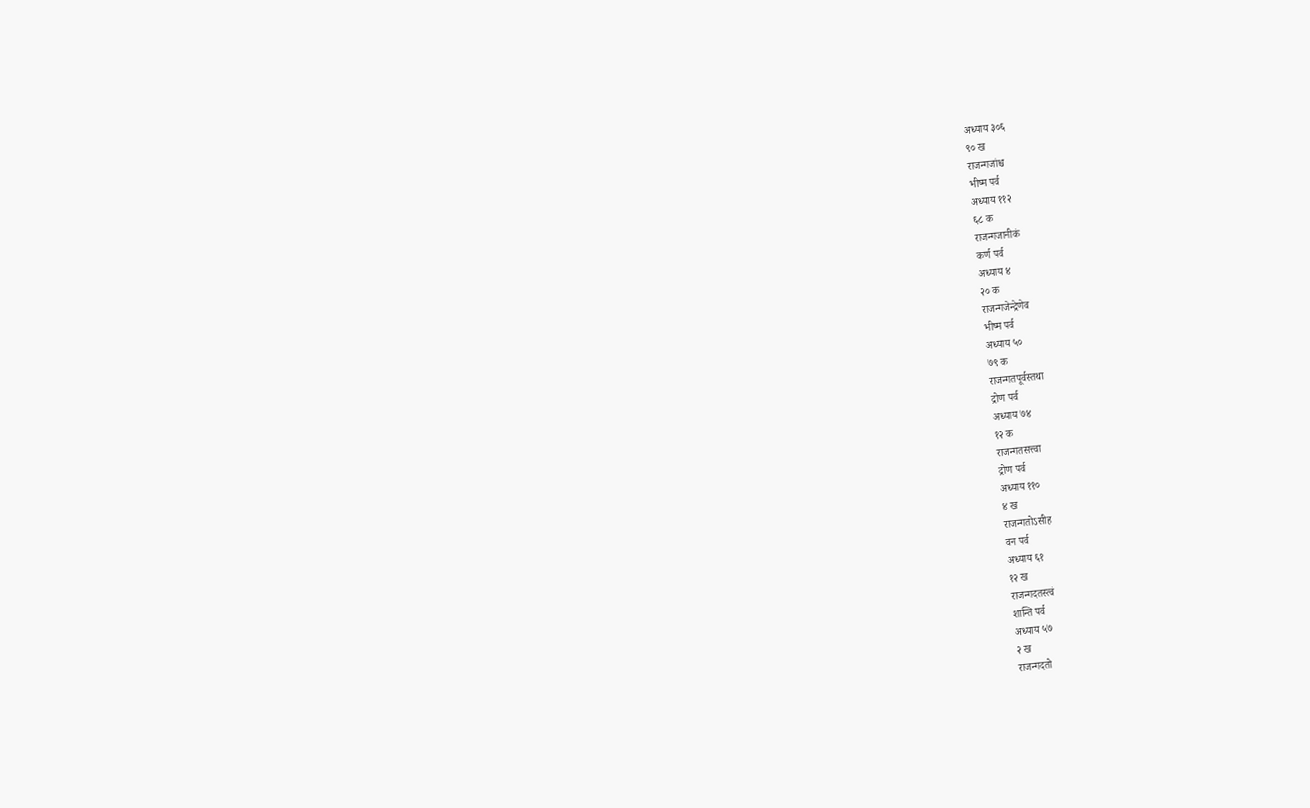अध्याय ३०६
९० ख
राजन्गजांश्च
भीष्म पर्व
अध्याय ११२
६८ क
राजन्गजानीकं
कर्ण पर्व
अध्याय ४
२० क
राजन्गजेन्द्रेणेव
भीष्म पर्व
अध्याय ५०
७९ क
राजन्गतपूर्वस्तथा
द्रोण पर्व
अध्याय ७४
१२ क
राजन्गतसत्त्वा
द्रोण पर्व
अध्याय ११०
४ ख
राजन्गतोऽसीह
वन पर्व
अध्याय ६१
१२ ख
राजन्गदतस्त्वं
शान्ति पर्व
अध्याय ५७
२ ख
राजन्गदतो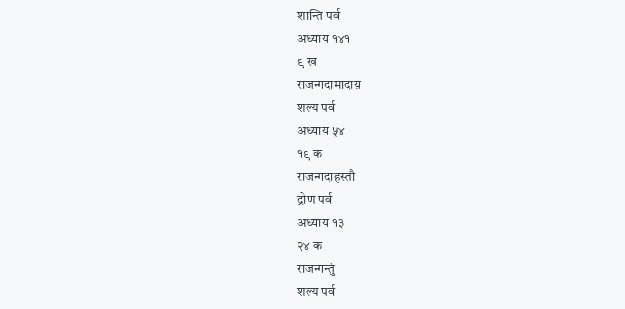शान्ति पर्व
अध्याय १४१
९ ख
राजन्गदामादाय़
शल्य पर्व
अध्याय ५४
१९ क
राजन्गदाहस्तौ
द्रोण पर्व
अध्याय १३
२४ क
राजन्गन्तुं
शल्य पर्व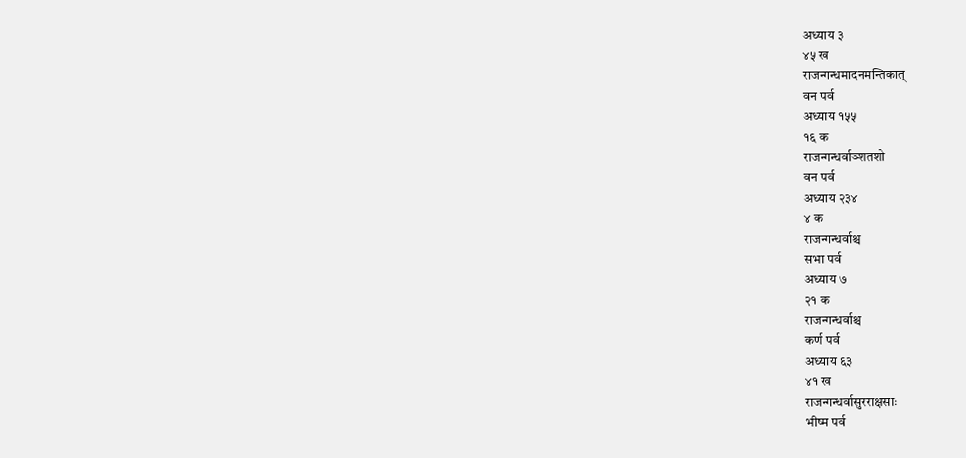अध्याय ३
४५ ख
राजन्गन्धमादनमन्तिकात्
वन पर्व
अध्याय १५५
१६ क
राजन्गन्धर्वाञ्शतशो
वन पर्व
अध्याय २३४
४ क
राजन्गन्धर्वाश्च
सभा पर्व
अध्याय ७
२१ क
राजन्गन्धर्वाश्च
कर्ण पर्व
अध्याय ६३
४१ ख
राजन्गन्धर्वासुरराक्षसाः
भीष्म पर्व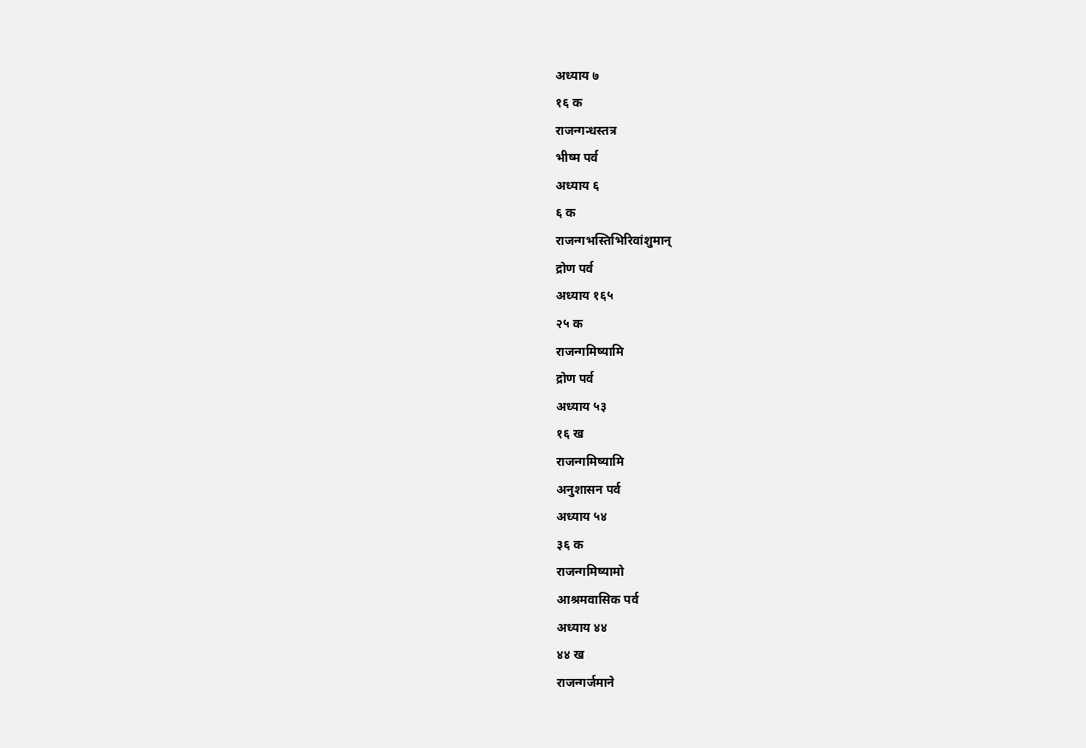अध्याय ७
१६ क
राजन्गन्धस्तत्र
भीष्म पर्व
अध्याय ६
६ क
राजन्गभस्तिभिरिवांशुमान्
द्रोण पर्व
अध्याय १६५
२५ क
राजन्गमिष्यामि
द्रोण पर्व
अध्याय ५३
१६ ख
राजन्गमिष्यामि
अनुशासन पर्व
अध्याय ५४
३६ क
राजन्गमिष्यामो
आश्रमवासिक पर्व
अध्याय ४४
४४ ख
राजन्गर्जमाने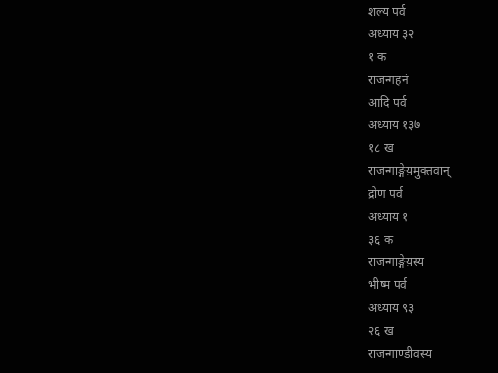शल्य पर्व
अध्याय ३२
१ क
राजन्गहनं
आदि पर्व
अध्याय १३७
१८ ख
राजन्गाङ्गेय़मुक्तवान्
द्रोण पर्व
अध्याय १
३६ क
राजन्गाङ्गेय़स्य
भीष्म पर्व
अध्याय ९३
२६ ख
राजन्गाण्डीवस्य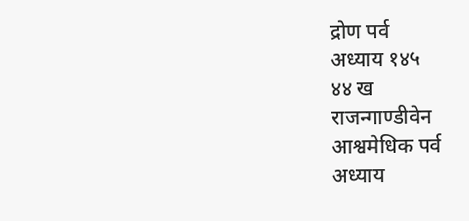द्रोण पर्व
अध्याय १४५
४४ ख
राजन्गाण्डीवेन
आश्वमेधिक पर्व
अध्याय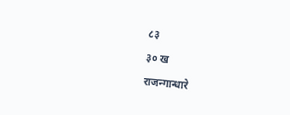८३
३० ख
राजन्गान्धारे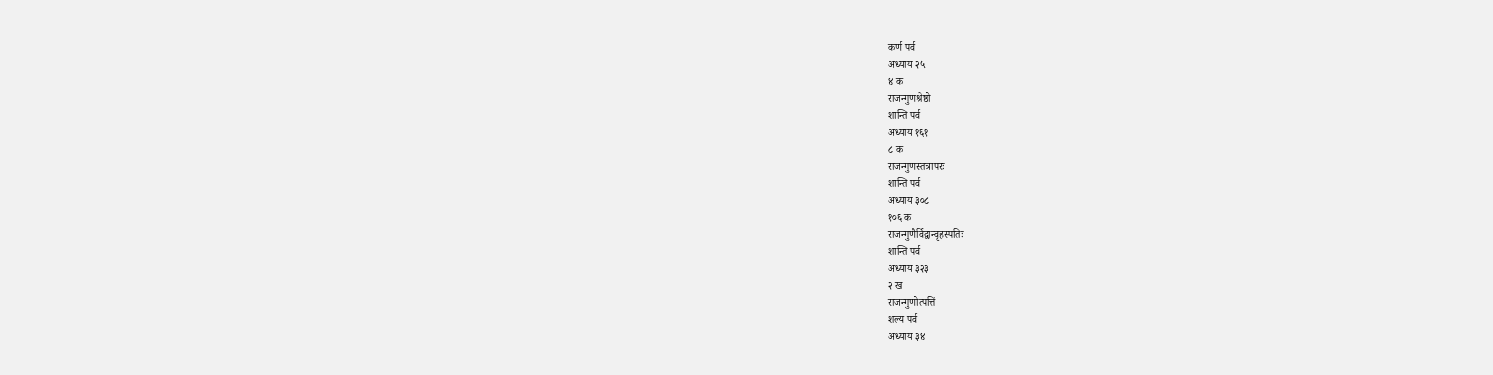कर्ण पर्व
अध्याय २५
४ क
राजन्गुणश्रेष्ठो
शान्ति पर्व
अध्याय १६१
८ क
राजन्गुणस्तत्रापरः
शान्ति पर्व
अध्याय ३०८
१०६ क
राजन्गुणैर्विद्वान्वृहस्पतिः
शान्ति पर्व
अध्याय ३२३
२ ख
राजन्गुणोत्पत्तिं
शल्य पर्व
अध्याय ३४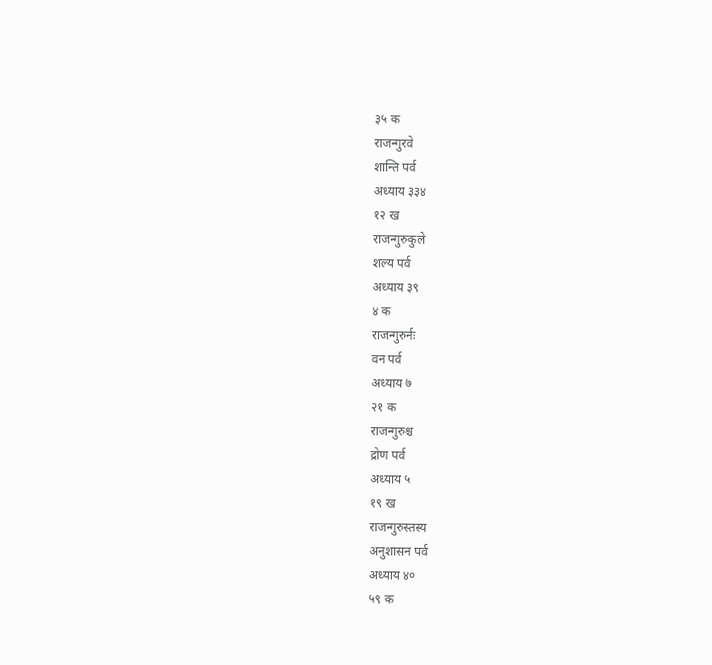३५ क
राजन्गुरवे
शान्ति पर्व
अध्याय ३३४
१२ ख
राजन्गुरुकुले
शल्य पर्व
अध्याय ३९
४ क
राजन्गुरुर्नः
वन पर्व
अध्याय ७
२१ क
राजन्गुरुश्च
द्रोण पर्व
अध्याय ५
१९ ख
राजन्गुरुस्तस्य
अनुशासन पर्व
अध्याय ४०
५९ क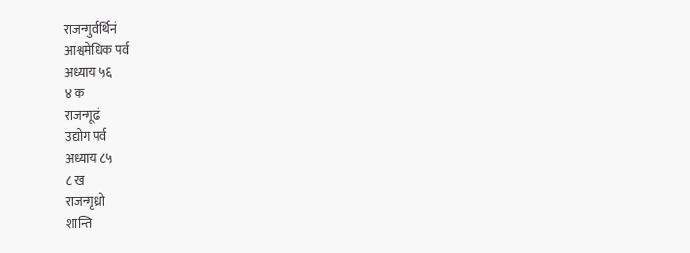राजन्गुर्वर्थिनं
आश्वमेधिक पर्व
अध्याय ५६
४ क
राजन्गूढं
उद्योग पर्व
अध्याय ८५
८ ख
राजन्गृध्रो
शान्ति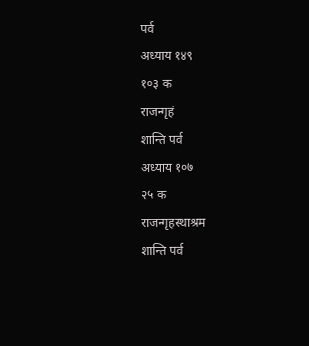पर्व
अध्याय १४९
१०३ क
राजन्गृहं
शान्ति पर्व
अध्याय १०७
२५ क
राजन्गृहस्थाश्रम
शान्ति पर्व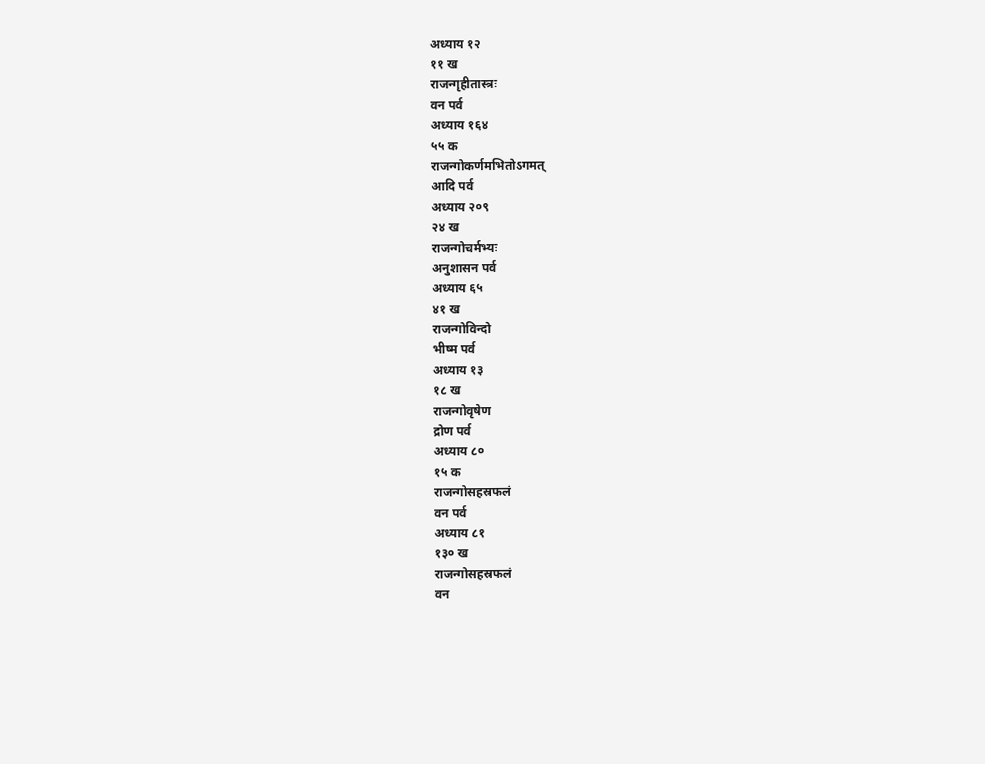अध्याय १२
११ ख
राजन्गृहीतास्त्रः
वन पर्व
अध्याय १६४
५५ क
राजन्गोकर्णमभितोऽगमत्
आदि पर्व
अध्याय २०९
२४ ख
राजन्गोचर्मभ्यः
अनुशासन पर्व
अध्याय ६५
४१ ख
राजन्गोविन्दो
भीष्म पर्व
अध्याय १३
१८ ख
राजन्गोवृषेण
द्रोण पर्व
अध्याय ८०
१५ क
राजन्गोसहस्रफलं
वन पर्व
अध्याय ८१
१३० ख
राजन्गोसहस्रफलं
वन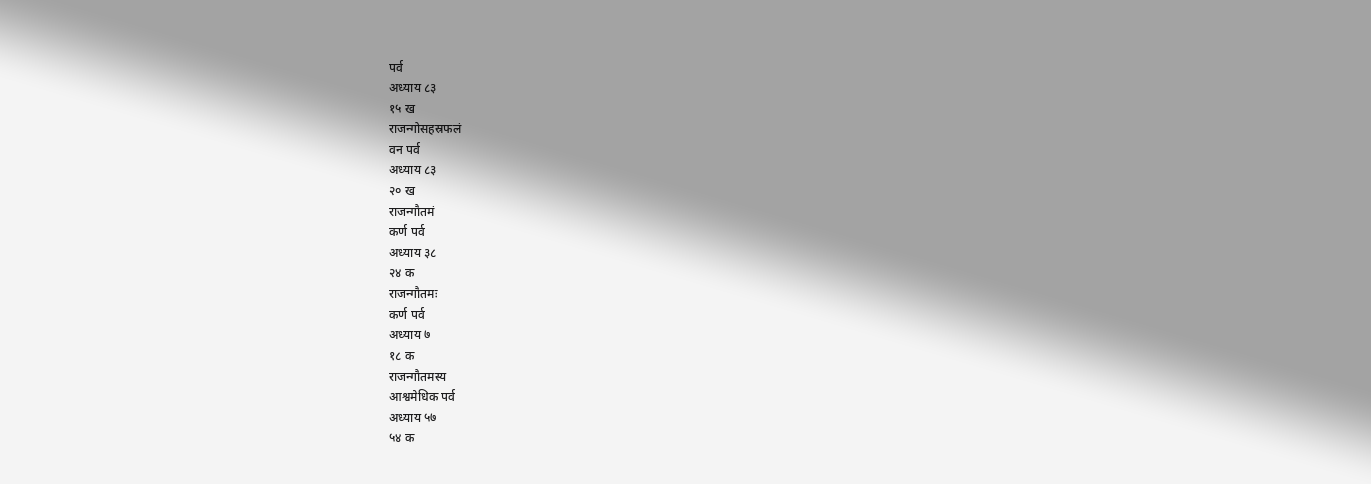पर्व
अध्याय ८३
१५ ख
राजन्गोसहस्रफलं
वन पर्व
अध्याय ८३
२० ख
राजन्गौतमं
कर्ण पर्व
अध्याय ३८
२४ क
राजन्गौतमः
कर्ण पर्व
अध्याय ७
१८ क
राजन्गौतमस्य
आश्वमेधिक पर्व
अध्याय ५७
५४ क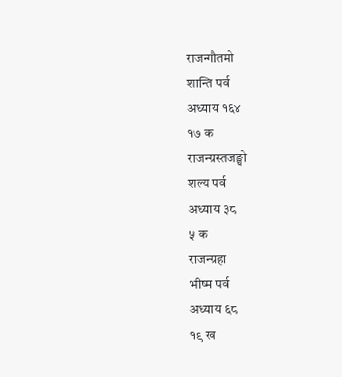राजन्गौतमो
शान्ति पर्व
अध्याय १६४
१७ क
राजन्ग्रस्तजङ्घो
शल्य पर्व
अध्याय ३८
५ क
राजन्ग्रहा
भीष्म पर्व
अध्याय ६८
१९ ख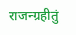राजन्ग्रहीतुं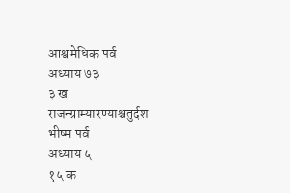आश्वमेधिक पर्व
अध्याय ७३
३ ख
राजन्ग्राम्यारण्याश्चतुर्दश
भीष्म पर्व
अध्याय ५
१५ क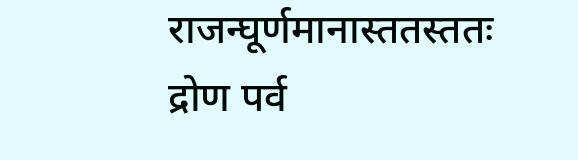राजन्घूर्णमानास्ततस्ततः
द्रोण पर्व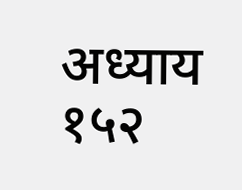अध्याय १५२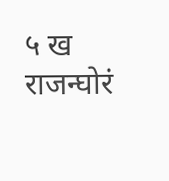५ ख
राजन्घोरं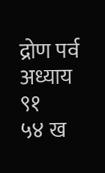द्रोण पर्व
अध्याय ९१
५४ ख